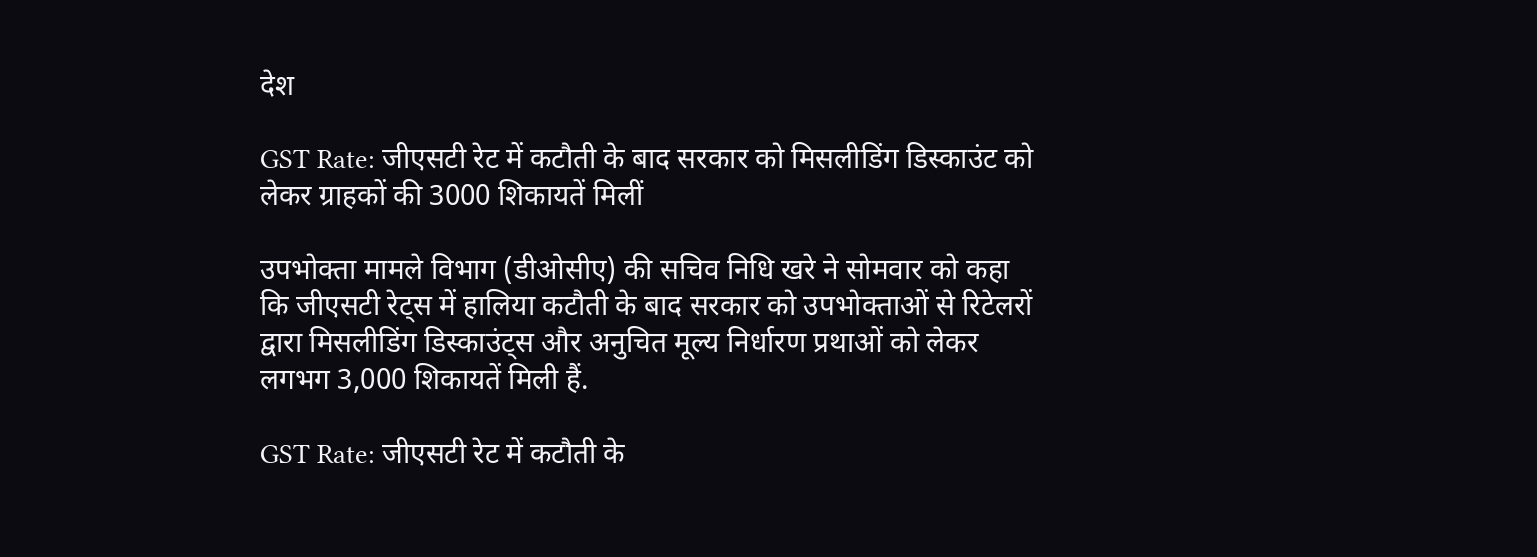देश

GST Rate: जीएसटी रेट में कटौती के बाद सरकार को मिसलीडिंग डिस्काउंट को लेकर ग्राहकों की 3000 शिकायतें मिलीं

उपभोक्ता मामले विभाग (डीओसीए) की सचिव निधि खरे ने सोमवार को कहा कि जीएसटी रेट्स में हालिया कटौती के बाद सरकार को उपभोक्ताओं से रिटेलरों द्वारा मिसलीडिंग डिस्काउंट्स और अनुचित मूल्य निर्धारण प्रथाओं को लेकर लगभग 3,000 शिकायतें मिली हैं.

GST Rate: जीएसटी रेट में कटौती के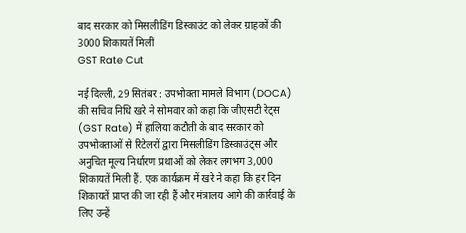बाद सरकार को मिसलीडिंग डिस्काउंट को लेकर ग्राहकों की 3000 शिकायतें मिलीं
GST Rate Cut

नई दिल्ली, 29 सितंबर : उपभोक्ता मामले विभाग (DOCA) की सचिव निधि खरे ने सोमवार को कहा कि जीएसटी रेट्स (GST Rate) में हालिया कटौती के बाद सरकार को उपभोक्ताओं से रिटेलरों द्वारा मिसलीडिंग डिस्काउंट्स और अनुचित मूल्य निर्धारण प्रथाओं को लेकर लगभग 3,000 शिकायतें मिली हैं. एक कार्यक्रम में खरे ने कहा कि हर दिन शिकायतें प्राप्त की जा रही हैं और मंत्रालय आगे की कार्रवाई के लिए उन्हें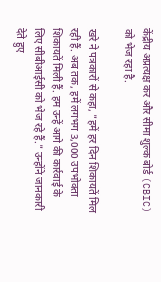केंद्रीय अप्रत्यक्ष कर और सीमा शुल्क बोर्ड (CBIC) को भेज रहा है.

खरे ने पत्रकारों से कहा, "हमें हर दिन शिकायतें मिल रही हैं. अब तक, हमें लगभग 3,000 उपभोक्ता शिकायतें मिली हैं. हम उन्हें आगे की कार्रवाई के लिए सीबीआईसी को भेज रहे हैं." उन्होंने जानकारी देते हुए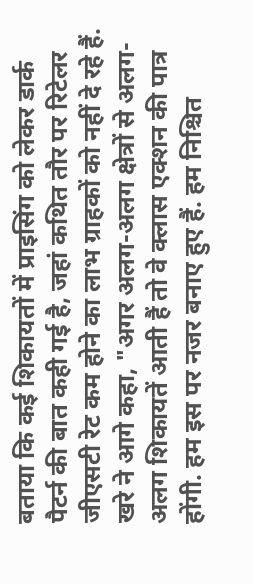बताया कि कई शिकायतों में प्राइसिंग को लेकर डार्क पैटर्न की बात कही गई है, जहां कथित तौर पर रिटेलर जीएसटी रेट कम होने का लाभ ग्राहकों को नहीं दे रहे हैं. खरे ने आगे कहा, "अगर अलग-अलग क्षेत्रों से अलग-अलग शिकायतें आती हैं तो वे क्लास एक्शन की पात्र होंगी. हम इस पर नजर बनाए हुए हैं. हम निश्चित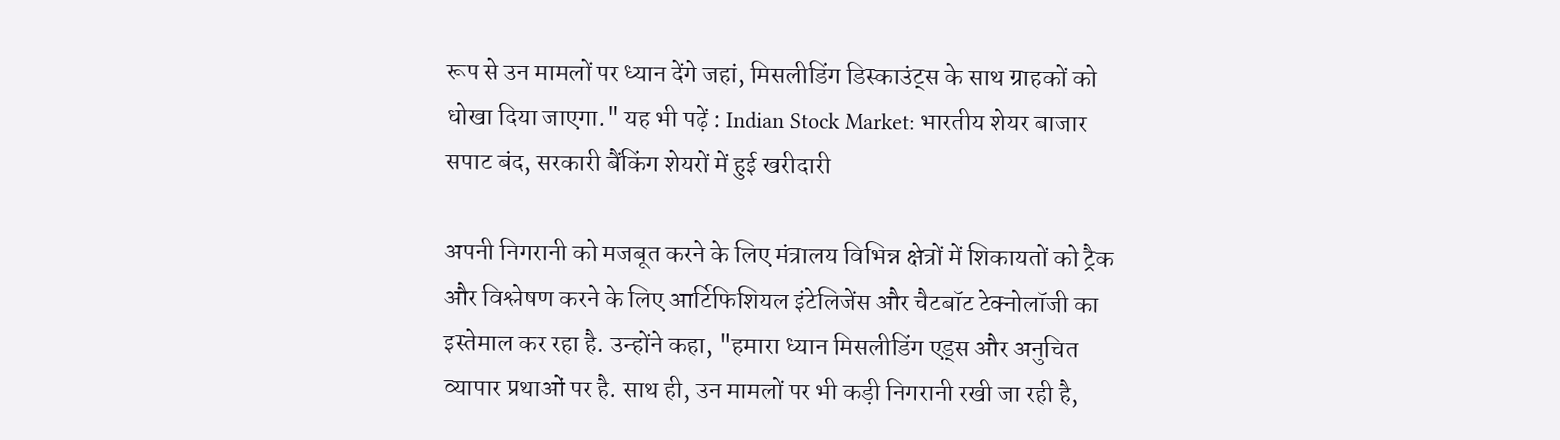रूप से उन मामलों पर ध्यान देंगे जहां, मिसलीडिंग डिस्काउंट्स के साथ ग्राहकों को धोखा दिया जाएगा." यह भी पढ़ें : Indian Stock Market: भारतीय शेयर बाजार सपाट बंद, सरकारी बैंकिंग शेयरों में हुई खरीदारी

अपनी निगरानी को मजबूत करने के लिए मंत्रालय विभिन्न क्षेत्रों में शिकायतों को ट्रैक और विश्लेषण करने के लिए आर्टिफिशियल इंटेलिजेंस और चैटबॉट टेक्नोलॉजी का इस्तेमाल कर रहा है. उन्होंने कहा, "हमारा ध्यान मिसलीडिंग एड्स और अनुचित व्यापार प्रथाओं पर है. साथ ही, उन मामलों पर भी कड़ी निगरानी रखी जा रही है,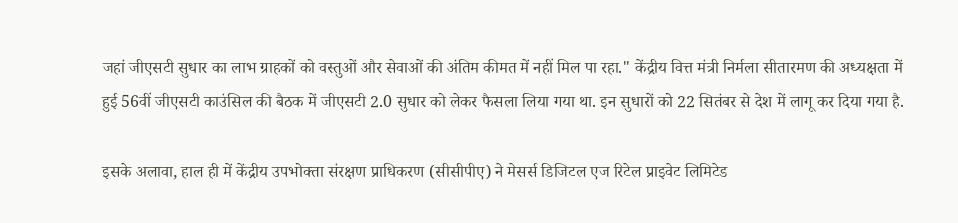जहां जीएसटी सुधार का लाभ ग्राहकों को वस्तुओं और सेवाओं की अंतिम कीमत में नहीं मिल पा रहा." केंद्रीय वित्त मंत्री निर्मला सीतारमण की अध्यक्षता में हुई 56वीं जीएसटी काउंसिल की बैठक में जीएसटी 2.0 सुधार को लेकर फैसला लिया गया था. इन सुधारों को 22 सितंबर से देश में लागू कर दिया गया है.

इसके अलावा, हाल ही में केंद्रीय उपभोक्ता संरक्षण प्राधिकरण (सीसीपीए) ने मेसर्स डिजिटल एज रिटेल प्राइवेट लिमिटेड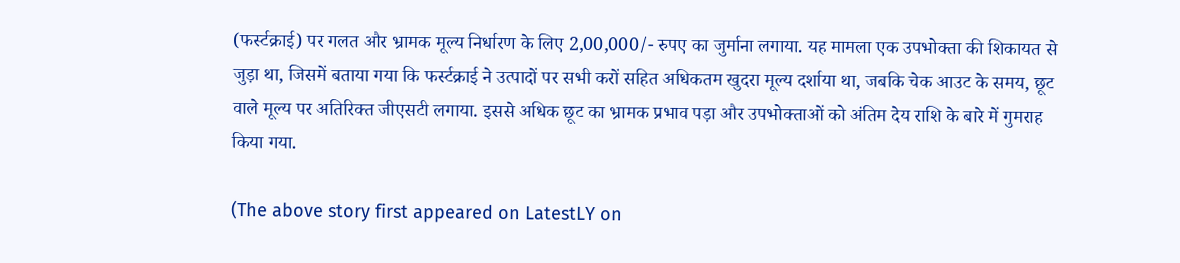(फर्स्टक्राई) पर गलत और भ्रामक मूल्य निर्धारण के लिए 2,00,000/- रुपए का जुर्माना लगाया. यह मामला एक उपभोक्ता की शिकायत से जुड़ा था, जिसमें बताया गया कि फर्स्टक्राई ने उत्पादों पर सभी करों सहित अधिकतम खुदरा मूल्य दर्शाया था, जबकि चेक आउट के समय, छूट वाले मूल्य पर अतिरिक्त जीएसटी लगाया. इससे अधिक छूट का भ्रामक प्रभाव पड़ा और उपभोक्ताओं को अंतिम देय राशि के बारे में गुमराह किया गया.

(The above story first appeared on LatestLY on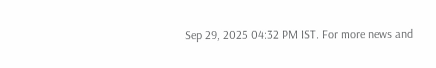Sep 29, 2025 04:32 PM IST. For more news and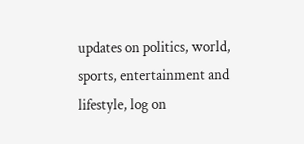updates on politics, world, sports, entertainment and lifestyle, log on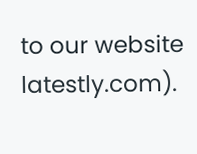to our website latestly.com).